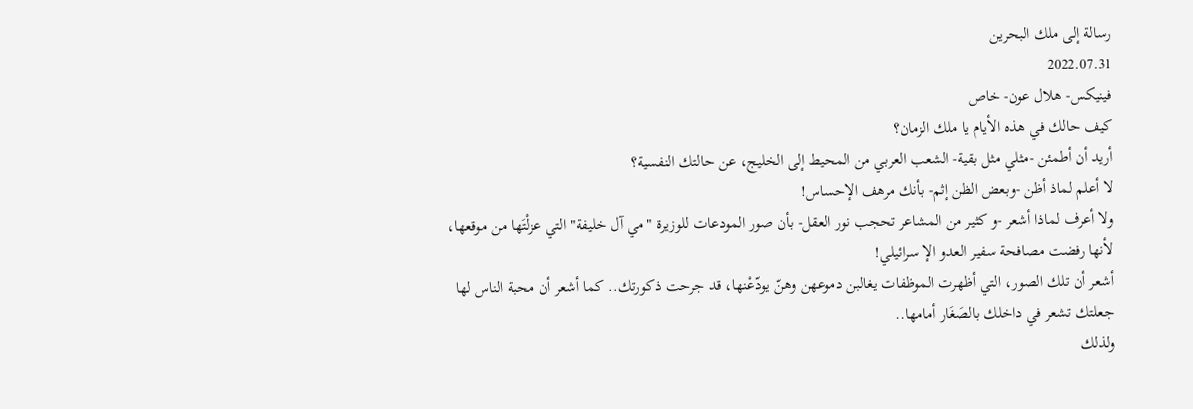رسالة إلى ملك البحرين
2022.07.31
فينيكس- هلال عون- خاص
كيف حالك في هذه الأيام يا ملك الزمان؟
أريد أن أطمئن -مثلي مثل بقية- الشعب العربي من المحيط إلى الخليج، عن حالتك النفسية؟
لا أعلم لماذ أظن -وبعض الظن إثم- بأنك مرهف الإحساس!
ولا أعرف لماذا أشعر -و كثير من المشاعر تحجب نور العقل- بأن صور المودعات للوزيرة "مي آل خليفة" التي عزلْتَها من موقعها، لأنها رفضت مصافحة سفير العدو الإ سرائيلي!
أشعر أن تلك الصور، التي أظهرت الموظفات يغالبن دموعهن وهنّ يودّعْنها، قد جرحت ذكورتك.. كما أشعر أن محبة الناس لها جعلتك تشعر في داخلك بالصَغَار أمامها..
ولذلك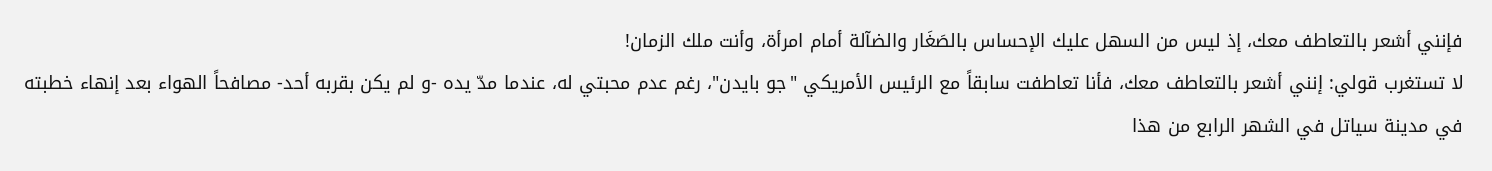فإنني أشعر بالتعاطف معك، إذ ليس من السهل عليك الإحساس بالصَغَار والضآلة أمام امرأة، وأنت ملك الزمان!
لا تستغرب قولي: إنني أشعر بالتعاطف معك، فأنا تعاطفت سابقاً مع الرئيس الأمريكي "جو بايدن"، رغم عدم محبتي له، عندما مدّ يده -و لم يكن بقربه أحد- مصافحاً الهواء بعد إنهاء خطبته في مدينة سياتل في الشهر الرابع من هذا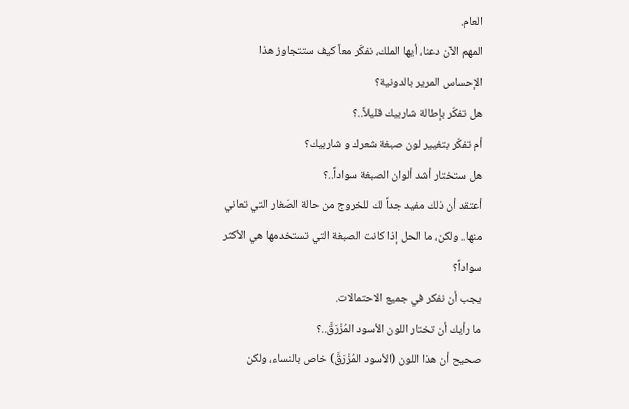العام.
المهم الآن دعنا، أيها الملك، نفكّر معاً كيف ستتجاوز هذا الإحساس المرير بالدونية؟
هل تفكّر بإطالة شاربيك قليلاً..؟
أم تفكّر بتغيير لون صبغة شعرك و شاربيك؟
هل ستختار أشد ألوان الصبغة سواداً..؟
أعتقد أن ذلك مفيد جداً لك للخروج من حالة الصَغار التي تعاني منها.. ولكن، ما الحل إذا كانت الصبغة التي تستخدمها هي الأكثر سواداً؟
يجب أن نفكر في جميع الاحتمالات.
ما رأيك أن تختار اللون الأسود المُزْرَقَّ..؟
صحيح أن هذا اللون (الأسود المُزْرَقَّ) خاص بالنساء، ولكن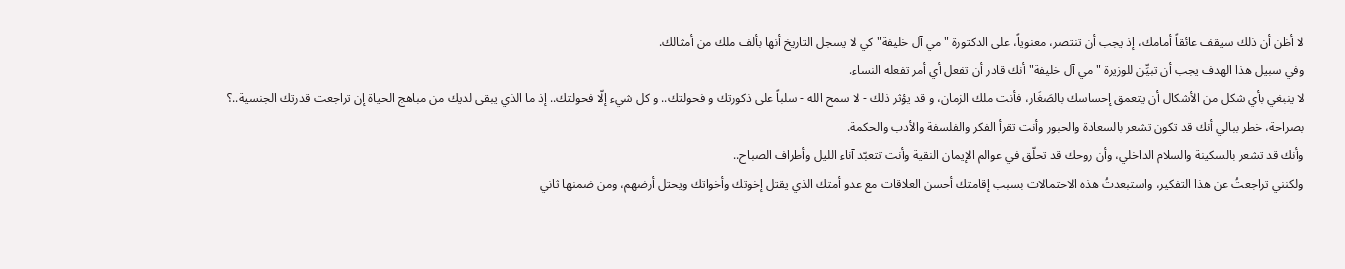لا أظن أن ذلك سيقف عائقاً أمامك، إذ يجب أن تنتصر، معنوياً، على الدكتورة "مي آل خليفة" كي لا يسجل التاريخ أنها بألف ملك من أمثالك.
وفي سبيل هذا الهدف يجب أن تبيِّن للوزيرة "مي آل خليفة" أنك قادر أن تفعل أي أمر تفعله النساء.
لا ينبغي بأي شكل من الأشكال أن يتعمق إحساسك بالصَغَار، فأنت ملك الزمان، و قد يؤثر ذلك - لا سمح الله - سلباً على ذكورتك و فحولتك.. و كل شيء إلّا فحولتك.. إذ ما الذي يبقى لديك من مباهج الحياة إن تراجعت قدرتك الجنسية..؟
بصراحة، خطر ببالي أنك قد تكون تشعر بالسعادة والحبور وأنت تقرأ الفكر والفلسفة والأدب والحكمة.
وأنك قد تشعر بالسكينة والسلام الداخلي، وأن روحك قد تحلّق في عوالم الإيمان النقية وأنت تتعبّد آناء الليل وأطراف الصباح..
ولكنني تراجعتُ عن هذا التفكير، واستبعدتُ هذه الاحتمالات بسبب إقامتك أحسن العلاقات مع عدو أمتك الذي يقتل إخوتك وأخواتك ويحتل أرضهم، ومن ضمنها ثاني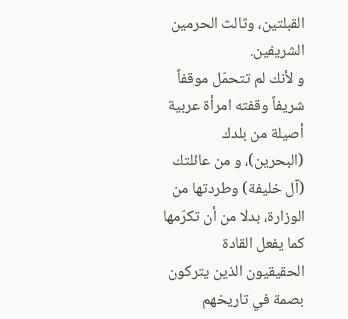القبلتين، وثالث الحرمين الشريفين.
و لأنك لم تتحمّل موقفاً شريفاً وقفته امرأة عربية أصيلة من بلدك (البحرين)، و من عائلتك (آل خليفة) وطردتها من الوزارة، بدلا من أن تكرّمها كما يفعل القادة الحقيقيون الذين يتركون بصمة في تاريخهم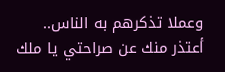وعملا تذكرهم به الناس..
أعتذر منك عن صراحتي يا ملك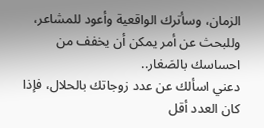الزمان، وسأترك الواقعية وأعود للمشاعر، وللبحث عن أمر يمكن أن يخفف من احساسك بالصَغار..
دعني اسألك عن عدد زوجاتك بالحلال، فإذا كان العدد أقل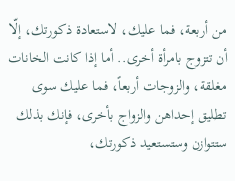من أربعة، فما عليك، لاستعادة ذكورتك، إلّا أن تتزوج بامرأة أخرى.. أما إذا كانت الخانات مغلقة، والزوجات أربعاً، فما عليك سوى تطليق إحداهن والزواج بأخرى، فإنك بذلك ستتوازن وستستعيد ذكورتك،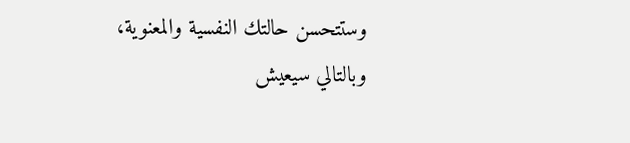وستتحسن حالتك النفسية والمعنوية، وبالتالي سيعيش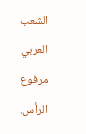الشعب العربي مرفوع الرأس.